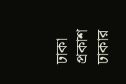ঢাকা প্রকাশ
ঢাকার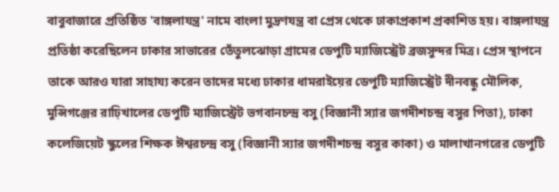বাবুবাজারে প্রতিষ্ঠিত 'বাঙ্গলাযন্ত্র' নামে বাংলা মুদ্রণযন্ত্র বা প্রেস থেকে ঢাকাপ্রকাশ প্রকাশিত হয়। বাঙ্গলাযন্ত্র প্রতিষ্ঠা করেছিলেন ঢাকার সাভারের তেঁতুলঝোড়া গ্রামের ডেপুটি ম্যাজিস্ট্রেট ব্রজসুন্দর মিত্র। প্রেস স্থাপনে তাকে আরও যারা সাহায্য করেন তাদের মধ্যে ঢাকার ধামরাইয়ের ডেপুটি ম্যাজিস্ট্রেট দীনবন্ধু মৌলিক, মুন্সিগঞ্জের রাঢ়িখালের ডেপুটি ম্যাজিস্ট্রেট ভগবানচন্দ্র বসু (বিজ্ঞানী স্যার জগদীশচন্দ্র বসুর পিতা), ঢাকা কলেজিয়েট স্কুলের শিক্ষক ঈশ্বরচন্দ্র বসু (বিজ্ঞানী স্যার জগদীশচন্দ্র বসুর কাকা) ও মালাখানগরের ডেপুটি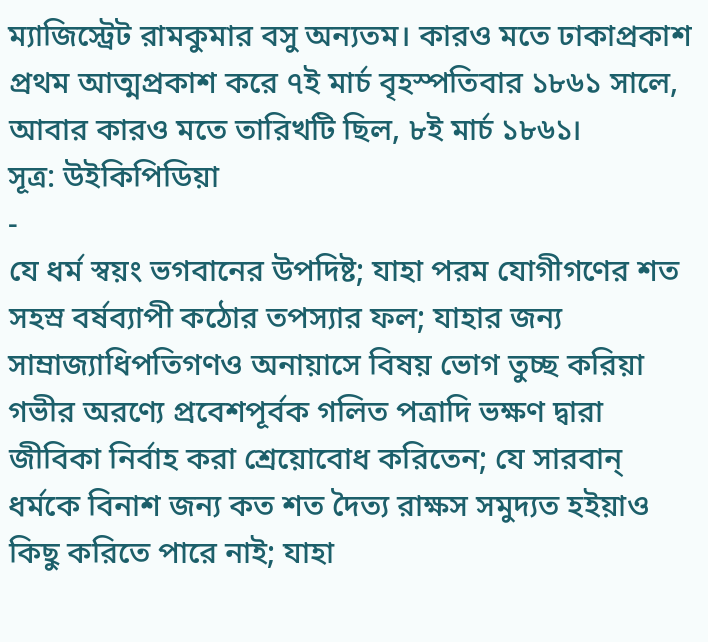ম্যাজিস্ট্রেট রামকুমার বসু অন্যতম। কারও মতে ঢাকাপ্রকাশ প্রথম আত্মপ্রকাশ করে ৭ই মার্চ বৃহস্পতিবার ১৮৬১ সালে, আবার কারও মতে তারিখটি ছিল, ৮ই মার্চ ১৮৬১।
সূত্র: উইকিপিডিয়া
-
যে ধর্ম স্বয়ং ভগবানের উপদিষ্ট; যাহা পরম যোগীগণের শত সহস্র বর্ষব্যাপী কঠোর তপস্যার ফল; যাহার জন্য সাম্রাজ্যাধিপতিগণও অনায়াসে বিষয় ভোগ তুচ্ছ করিয়া গভীর অরণ্যে প্রবেশপূর্বক গলিত পত্রাদি ভক্ষণ দ্বারা জীবিকা নির্বাহ করা শ্রেয়োবোধ করিতেন; যে সারবান্ ধর্মকে বিনাশ জন্য কত শত দৈত্য রাক্ষস সমুদ্যত হইয়াও কিছু করিতে পারে নাই; যাহা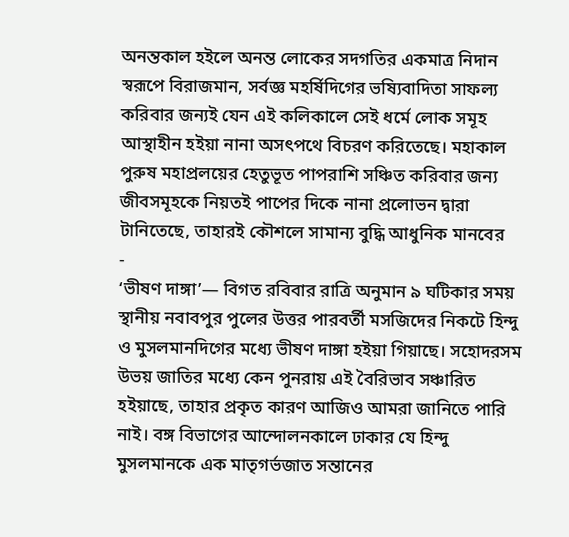অনন্তকাল হইলে অনন্ত লোকের সদগতির একমাত্র নিদান স্বরূপে বিরাজমান, সর্বজ্ঞ মহর্ষিদিগের ভষ্যিবাদিতা সাফল্য করিবার জন্যই যেন এই কলিকালে সেই ধর্মে লোক সমূহ আস্থাহীন হইয়া নানা অসৎপথে বিচরণ করিতেছে। মহাকাল পুরুষ মহাপ্রলয়ের হেতুভূত পাপরাশি সঞ্চিত করিবার জন্য জীবসমূহকে নিয়তই পাপের দিকে নানা প্রলোভন দ্বারা টানিতেছে, তাহারই কৌশলে সামান্য বুদ্ধি আধুনিক মানবের
-
‘ভীষণ দাঙ্গা’— বিগত রবিবার রাত্রি অনুমান ৯ ঘটিকার সময় স্থানীয় নবাবপুর পুলের উত্তর পারবর্তী মসজিদের নিকটে হিন্দু ও মুসলমানদিগের মধ্যে ভীষণ দাঙ্গা হইয়া গিয়াছে। সহোদরসম উভয় জাতির মধ্যে কেন পুনরায় এই বৈরিভাব সঞ্চারিত হইয়াছে, তাহার প্রকৃত কারণ আজিও আমরা জানিতে পারি নাই। বঙ্গ বিভাগের আন্দোলনকালে ঢাকার যে হিন্দু মুসলমানকে এক মাতৃগর্ভজাত সন্তানের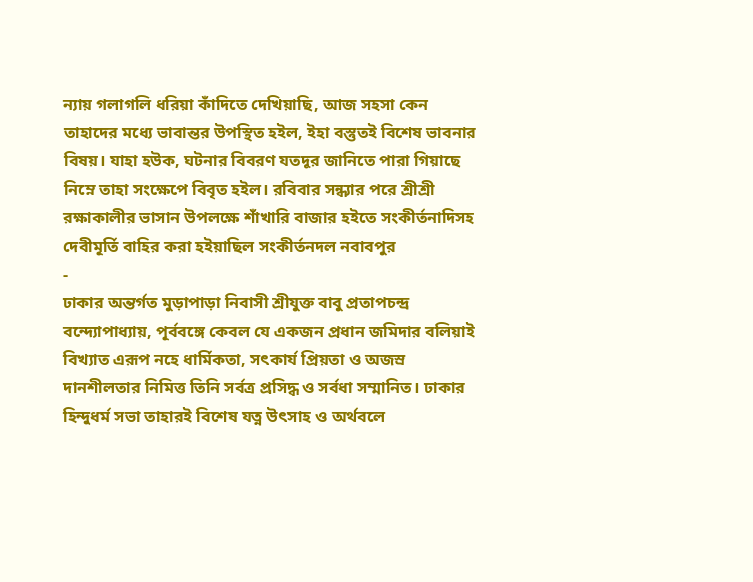ন্যায় গলাগলি ধরিয়া কাঁদিতে দেখিয়াছি, আজ সহসা কেন তাহাদের মধ্যে ভাবান্তর উপস্থিত হইল, ইহা বস্তুতই বিশেষ ভাবনার বিষয়। যাহা হউক, ঘটনার বিবরণ যতদূর জানিতে পারা গিয়াছে নিম্নে তাহা সংক্ষেপে বিবৃত হইল। রবিবার সন্ধ্যার পরে শ্রীশ্রী রক্ষাকালীর ভাসান উপলক্ষে শাঁখারি বাজার হইতে সংকীর্তনাদিসহ দেবীমূর্তি বাহির করা হইয়াছিল সংকীর্তনদল নবাবপুর
-
ঢাকার অন্তর্গত মুড়াপাড়া নিবাসী শ্রীযুক্ত বাবু প্রতাপচন্দ্র বন্দ্যোপাধ্যায়, পূর্ববঙ্গে কেবল যে একজন প্রধান জমিদার বলিয়াই বিখ্যাত এরূপ নহে ধার্মিকতা, সৎকার্য প্রিয়তা ও অজস্র দানশীলতার নিমিত্ত তিনি সর্বত্র প্রসিদ্ধ ও সর্বধা সম্মানিত। ঢাকার হিন্দুধর্ম সভা তাহারই বিশেষ যত্ন উৎসাহ ও অর্থবলে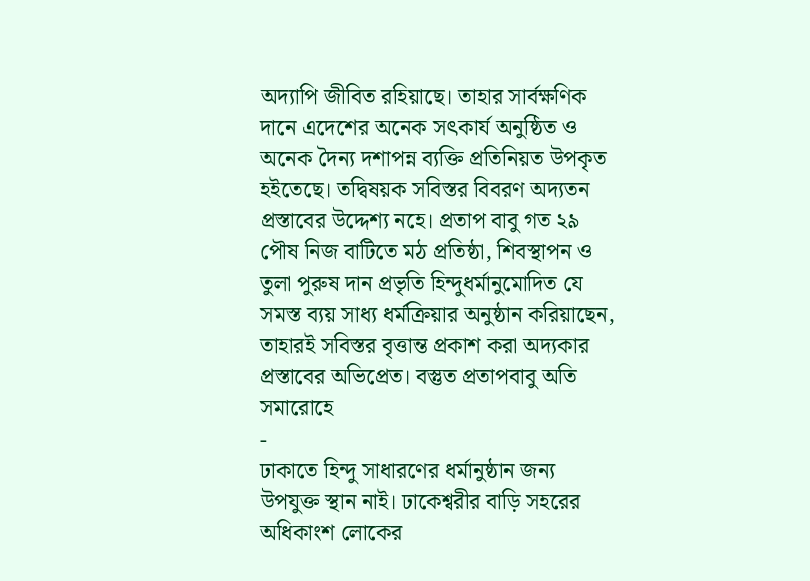অদ্যাপি জীবিত রহিয়াছে। তাহার সার্বক্ষণিক দানে এদেশের অনেক সৎকার্য অনুষ্ঠিত ও অনেক দৈন্য দশাপন্ন ব্যক্তি প্রতিনিয়ত উপকৃত হইতেছে। তদ্বিষয়ক সবিস্তর বিবরণ অদ্যতন প্রস্তাবের উদ্দেশ্য নহে। প্রতাপ বাবু গত ২৯ পৌষ নিজ বাটিতে মঠ প্রতিষ্ঠা, শিবস্থাপন ও তুলা পুরুষ দান প্রভৃতি হিন্দুধর্মানুমোদিত যে সমস্ত ব্যয় সাধ্য ধর্মক্রিয়ার অনুষ্ঠান করিয়াছেন, তাহারই সবিস্তর বৃত্তান্ত প্রকাশ করা অদ্যকার প্রস্তাবের অভিপ্রেত। বস্তুত প্রতাপবাবু অতি সমারোহে
-
ঢাকাতে হিন্দু সাধারণের ধর্মানুষ্ঠান জন্য উপযুক্ত স্থান নাই। ঢাকেশ্বরীর বাড়ি সহরের অধিকাংশ লোকের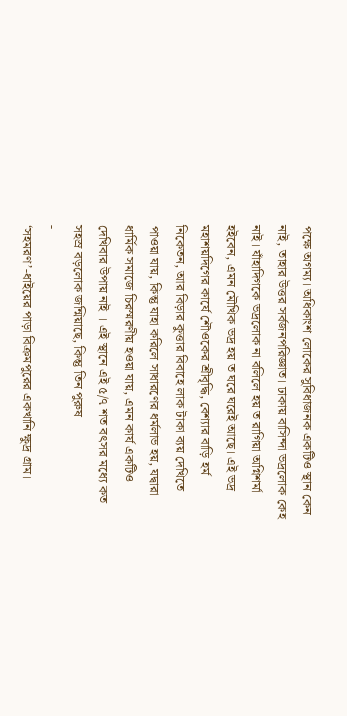পক্ষে অগম্য। অধিকাংশ লোকের সুবিধাজনক একটিও স্থান কেন নাই, তাহার উত্তর সর্বজনপরিজ্ঞাত। ঢাকায় বাসিন্দা ভদ্রলোক কেহ নাই। যাঁহাদিগকে ভদ্রলোক না বলিলে হয় ত রাগিয়া অগ্নিশর্মা হইবেন, এমন মৌখিক ভদ্র হয় ত ঘরে ঘরেই আছে। এই ভদ্র মহাশয়দিগের কার্যে শৌওকের শ্রীবৃদ্ধি, বেশ্যার বাড়ি হর্ম নিকেতন, আর বিড়ার কুত্তার বিবাহে লাক টাকা ব্যয় দেখিতে পাওয়া যায়, কিন্তু যাহা করিলে সাধারণের ধর্মলাভ হয়, যদ্বারা ধার্মিক সমাজে চিরস্মরণীয় হওয়া যায়, এমন কার্য একটিও দেখিবার উপায় নাই । এই স্থানে এই ৫/৭ শত বৎসর মধ্যে কত সহস্র বড়লোক জন্মিয়াছে, কিন্তু তিন পুরুষ
-
‘সহমরণ’-ধাইয়ের পাড়া বিক্রমপুরের একখানি ক্ষুদ্র গ্রাম।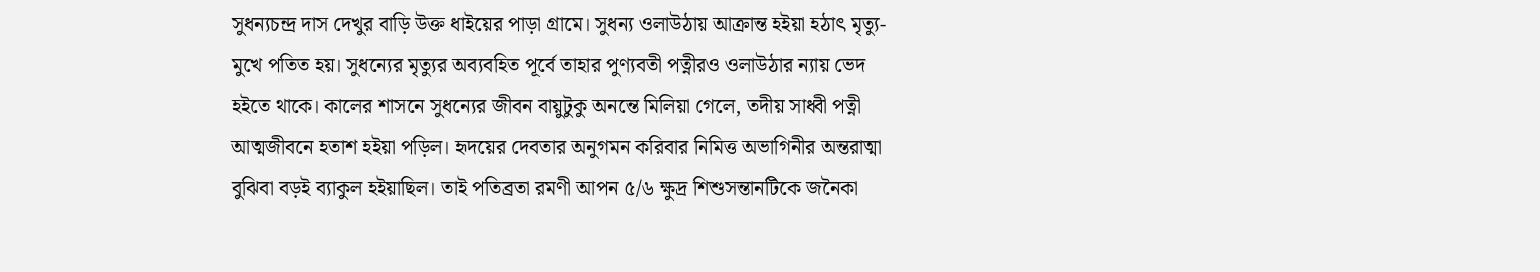সুধন্যচন্দ্র দাস দেখুর বাড়ি উক্ত ধাইয়ের পাড়া গ্রামে। সুধন্য ওলাউঠায় আক্রান্ত হইয়া হঠাৎ মৃত্যু-মুখে পতিত হয়। সুধন্যের মৃত্যুর অব্যবহিত পূর্বে তাহার পুণ্যবতী পত্নীরও ওলাউঠার ন্যায় ভেদ হইতে থাকে। কালের শাসনে সুধন্যের জীবন বায়ুটুকু অনন্তে মিলিয়া গেলে, তদীয় সাধ্বী পত্নী আত্মজীবনে হতাশ হইয়া পড়িল। হৃদয়ের দেবতার অনুগমন করিবার নিমিত্ত অভাগিনীর অন্তরাত্মা বুঝিবা বড়ই ব্যাকুল হইয়াছিল। তাই পতিব্রতা রমণী আপন ৫/৬ ক্ষুদ্র শিশুসন্তানটিকে জনৈকা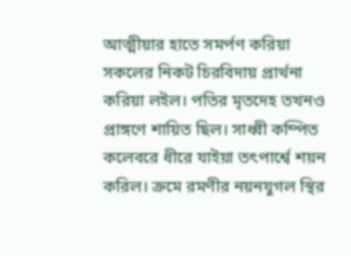আত্মীয়ার হাতে সমর্পণ করিয়া সকলের নিকট চিরবিদায় প্রার্থনা করিয়া লইল। পতির মৃতদেহ তখনও প্রাঙ্গণে শায়িত ছিল। সাধ্বী কম্পিত কলেবরে ধীরে যাইয়া তৎপার্শ্বে শয়ন করিল। ক্রমে রমণীর নয়নযুগল স্থির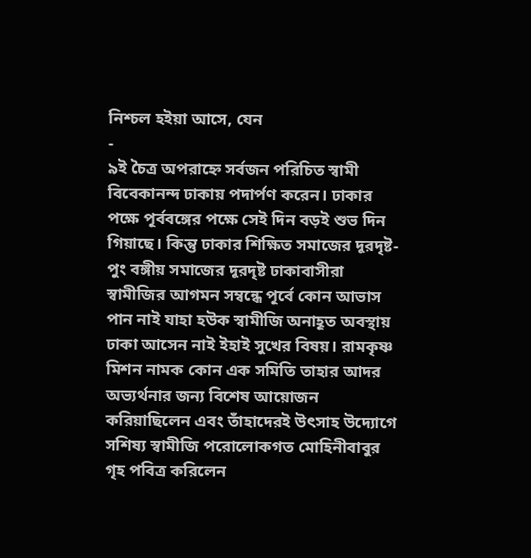নিশ্চল হইয়া আসে, যেন
-
৯ই চৈত্র অপরাহ্নে সর্বজন পরিচিত স্বামী বিবেকানন্দ ঢাকায় পদার্পণ করেন। ঢাকার পক্ষে পূর্ববঙ্গের পক্ষে সেই দিন বড়ই শুভ দিন গিয়াছে। কিন্তু ঢাকার শিক্ষিত সমাজের দূরদৃষ্ট-পুং বঙ্গীয় সমাজের দূরদৃষ্ট ঢাকাবাসীরা স্বামীজির আগমন সম্বন্ধে পূর্বে কোন আভাস পান নাই যাহা হউক স্বামীজি অনাহূত অবস্থায় ঢাকা আসেন নাই ইহাই সুখের বিষয়। রামকৃষ্ণ মিশন নামক কোন এক সমিতি তাহার আদর অভ্যর্থনার জন্য বিশেষ আয়োজন করিয়াছিলেন এবং তাঁহাদেরই উৎসাহ উদ্যোগে সশিষ্য স্বামীজি পরোলোকগত মোহিনীবাবুর গৃহ পবিত্র করিলেন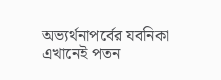অভ্যর্থনাপর্বের যবনিকা এখানেই পতন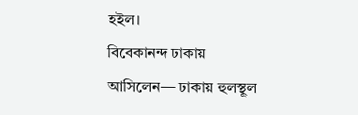হইল।
বিবেকানন্দ ঢাকায় আসিলেন— ঢাকায় হুলস্থূল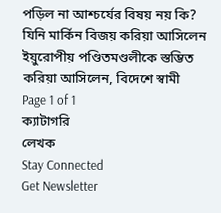পড়িল না আশ্চর্যের বিষয় নয় কি? যিনি মার্কিন বিজয় করিয়া আসিলেন ইয়ুরোপীয় পণ্ডিতমণ্ডলীকে স্তম্ভিত করিয়া আসিলেন, বিদেশে স্বামী
Page 1 of 1
ক্যাটাগরি
লেখক
Stay Connected
Get Newsletter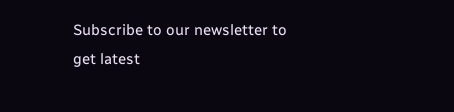Subscribe to our newsletter to get latest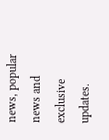news, popular news and exclusive updates.